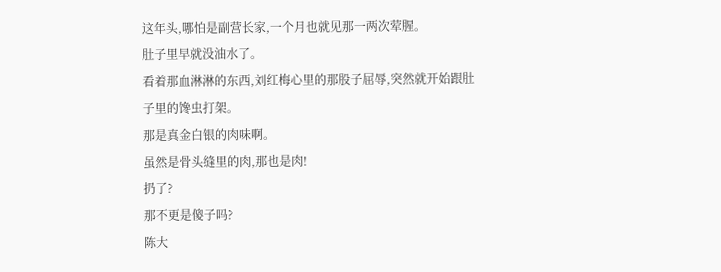这年头,哪怕是副营长家,一个月也就见那一两次荤腥。
肚子里早就没油水了。
看着那血淋淋的东西,刘红梅心里的那股子屈辱,突然就开始跟肚子里的馋虫打架。
那是真金白银的肉味啊。
虽然是骨头缝里的肉,那也是肉!
扔了?
那不更是傻子吗?
陈大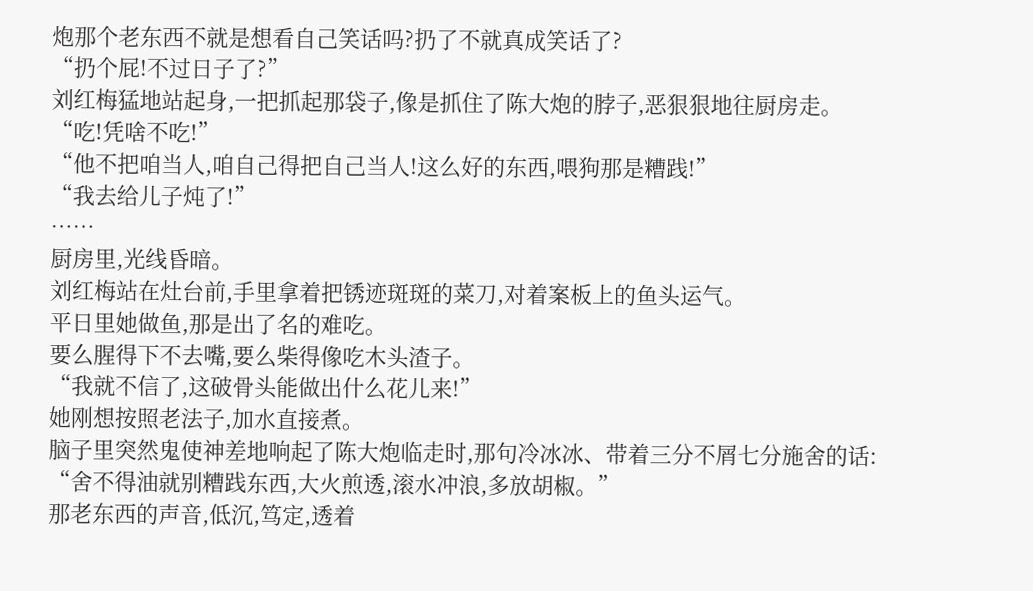炮那个老东西不就是想看自己笑话吗?扔了不就真成笑话了?
“扔个屁!不过日子了?”
刘红梅猛地站起身,一把抓起那袋子,像是抓住了陈大炮的脖子,恶狠狠地往厨房走。
“吃!凭啥不吃!”
“他不把咱当人,咱自己得把自己当人!这么好的东西,喂狗那是糟践!”
“我去给儿子炖了!”
……
厨房里,光线昏暗。
刘红梅站在灶台前,手里拿着把锈迹斑斑的菜刀,对着案板上的鱼头运气。
平日里她做鱼,那是出了名的难吃。
要么腥得下不去嘴,要么柴得像吃木头渣子。
“我就不信了,这破骨头能做出什么花儿来!”
她刚想按照老法子,加水直接煮。
脑子里突然鬼使神差地响起了陈大炮临走时,那句冷冰冰、带着三分不屑七分施舍的话:
“舍不得油就别糟践东西,大火煎透,滚水冲浪,多放胡椒。”
那老东西的声音,低沉,笃定,透着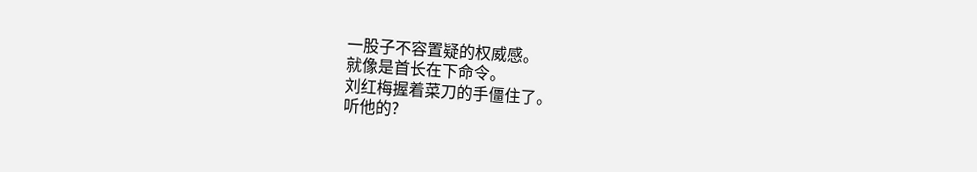一股子不容置疑的权威感。
就像是首长在下命令。
刘红梅握着菜刀的手僵住了。
听他的?